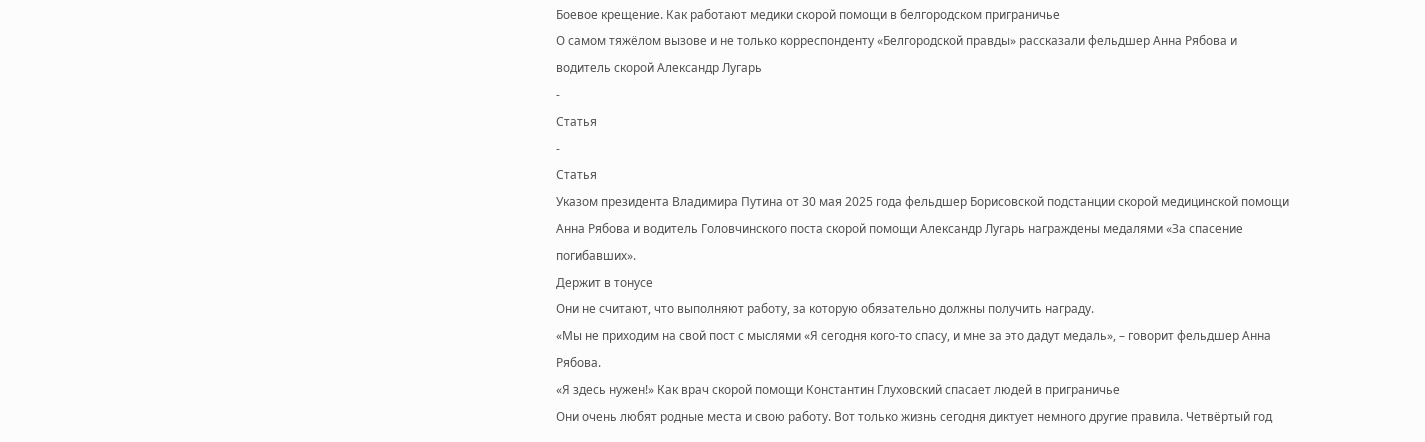Боевое крещение. Как работают медики скорой помощи в белгородском приграничье
О самом тяжёлом вызове и не только корреспонденту «Белгородской правды» рассказали фельдшер Анна Рябова и водитель скорой Александр Лугарь
-
Статья
-
Статья
Указом президента Владимира Путина от 30 мая 2025 года фельдшер Борисовской подстанции скорой медицинской помощи Анна Рябова и водитель Головчинского поста скорой помощи Александр Лугарь награждены медалями «За спасение погибавших».
Держит в тонусе
Они не считают, что выполняют работу, за которую обязательно должны получить награду.
«Мы не приходим на свой пост с мыслями «Я сегодня кого‑то спасу, и мне за это дадут медаль», – говорит фельдшер Анна Рябова.
«Я здесь нужен!» Как врач скорой помощи Константин Глуховский спасает людей в приграничье
Они очень любят родные места и свою работу. Вот только жизнь сегодня диктует немного другие правила. Четвёртый год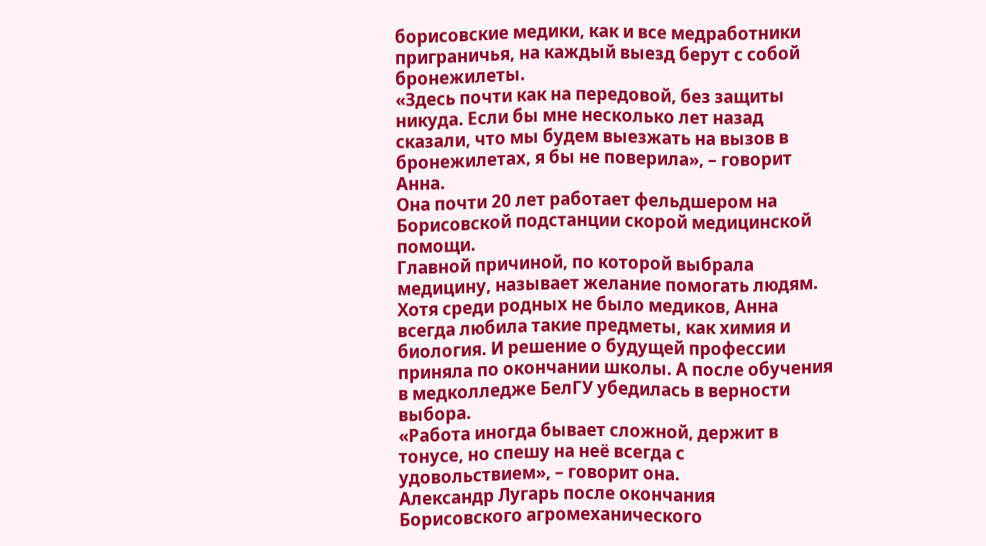борисовские медики, как и все медработники приграничья, на каждый выезд берут с собой бронежилеты.
«Здесь почти как на передовой, без защиты никуда. Если бы мне несколько лет назад сказали, что мы будем выезжать на вызов в бронежилетах, я бы не поверила», – говорит Анна.
Она почти 20 лет работает фельдшером на Борисовской подстанции скорой медицинской помощи.
Главной причиной, по которой выбрала медицину, называет желание помогать людям.
Хотя среди родных не было медиков, Анна всегда любила такие предметы, как химия и биология. И решение о будущей профессии приняла по окончании школы. А после обучения в медколледже БелГУ убедилась в верности выбора.
«Работа иногда бывает сложной, держит в тонусе, но спешу на неё всегда с удовольствием», – говорит она.
Александр Лугарь после окончания Борисовского агромеханического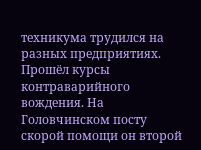техникума трудился на разных предприятиях. Прошёл курсы контраварийного вождения. На Головчинском посту скорой помощи он второй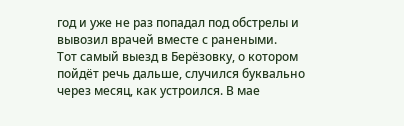год и уже не раз попадал под обстрелы и вывозил врачей вместе с ранеными.
Тот самый выезд в Берёзовку, о котором пойдёт речь дальше, случился буквально через месяц, как устроился. В мае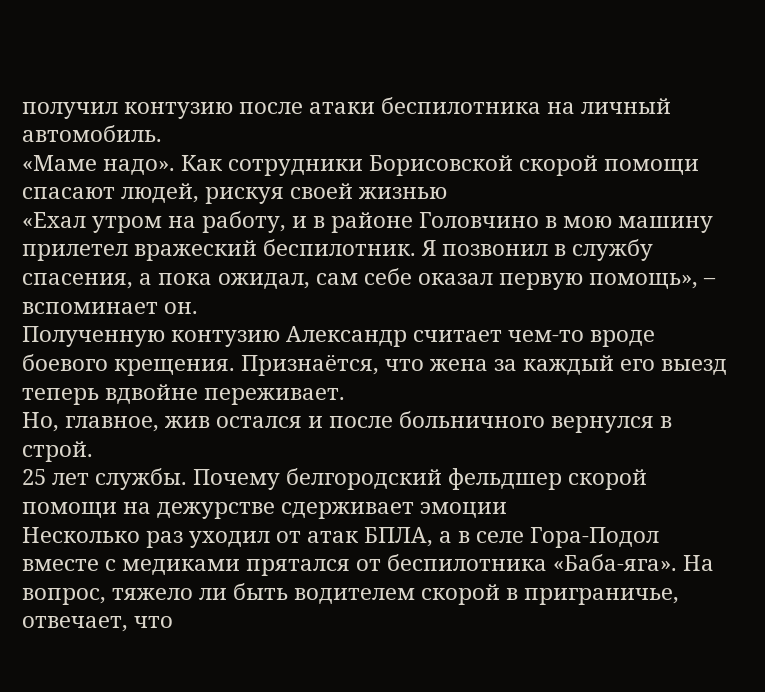получил контузию после атаки беспилотника на личный автомобиль.
«Маме надо». Как сотрудники Борисовской скорой помощи спасают людей, рискуя своей жизнью
«Ехал утром на работу, и в районе Головчино в мою машину прилетел вражеский беспилотник. Я позвонил в службу спасения, а пока ожидал, сам себе оказал первую помощь», – вспоминает он.
Полученную контузию Александр считает чем‑то вроде боевого крещения. Признаётся, что жена за каждый его выезд теперь вдвойне переживает.
Но, главное, жив остался и после больничного вернулся в строй.
25 лет службы. Почему белгородский фельдшер скорой помощи на дежурстве сдерживает эмоции
Несколько раз уходил от атак БПЛА, а в селе Гора-Подол вместе с медиками прятался от беспилотника «Баба-яга». На вопрос, тяжело ли быть водителем скорой в приграничье, отвечает, что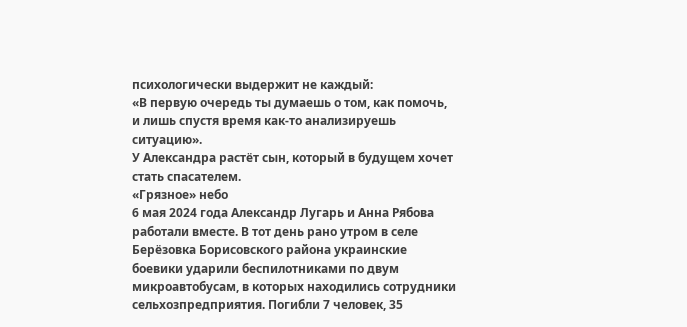психологически выдержит не каждый:
«В первую очередь ты думаешь о том, как помочь, и лишь спустя время как‑то анализируешь ситуацию».
У Александра растёт сын, который в будущем хочет стать спасателем.
«Грязное» небо
6 мая 2024 года Александр Лугарь и Анна Рябова работали вместе. В тот день рано утром в селе Берёзовка Борисовского района украинские боевики ударили беспилотниками по двум микроавтобусам, в которых находились сотрудники сельхозпредприятия. Погибли 7 человек, 35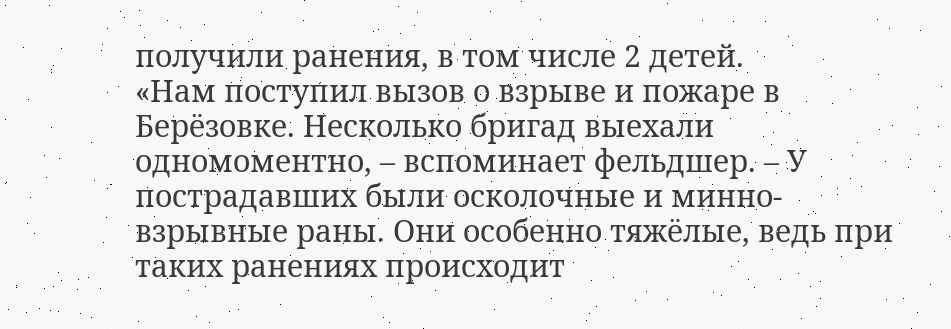получили ранения, в том числе 2 детей.
«Нам поступил вызов о взрыве и пожаре в Берёзовке. Несколько бригад выехали одномоментно, – вспоминает фельдшер. – У пострадавших были осколочные и минно-взрывные раны. Они особенно тяжёлые, ведь при таких ранениях происходит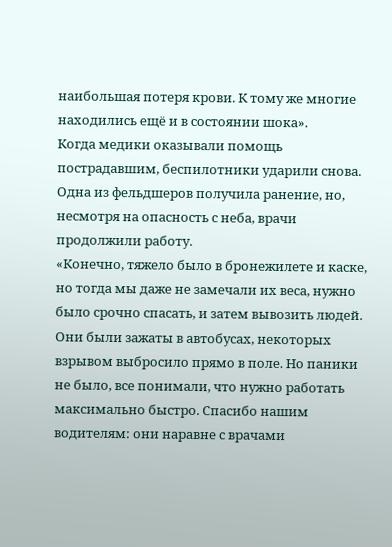наибольшая потеря крови. К тому же многие находились ещё и в состоянии шока».
Когда медики оказывали помощь пострадавшим, беспилотники ударили снова. Одна из фельдшеров получила ранение, но, несмотря на опасность с неба, врачи продолжили работу.
«Конечно, тяжело было в бронежилете и каске, но тогда мы даже не замечали их веса, нужно было срочно спасать, и затем вывозить людей. Они были зажаты в автобусах, некоторых взрывом выбросило прямо в поле. Но паники не было, все понимали, что нужно работать максимально быстро. Спасибо нашим водителям: они наравне с врачами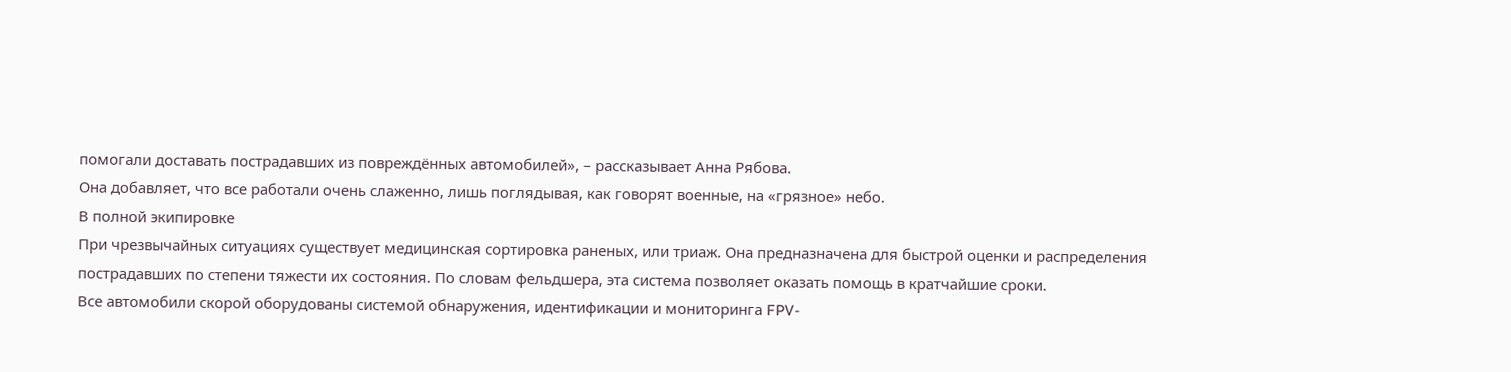помогали доставать пострадавших из повреждённых автомобилей», – рассказывает Анна Рябова.
Она добавляет, что все работали очень слаженно, лишь поглядывая, как говорят военные, на «грязное» небо.
В полной экипировке
При чрезвычайных ситуациях существует медицинская сортировка раненых, или триаж. Она предназначена для быстрой оценки и распределения пострадавших по степени тяжести их состояния. По словам фельдшера, эта система позволяет оказать помощь в кратчайшие сроки.
Все автомобили скорой оборудованы системой обнаружения, идентификации и мониторинга FPV-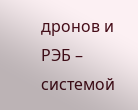дронов и РЭБ – системой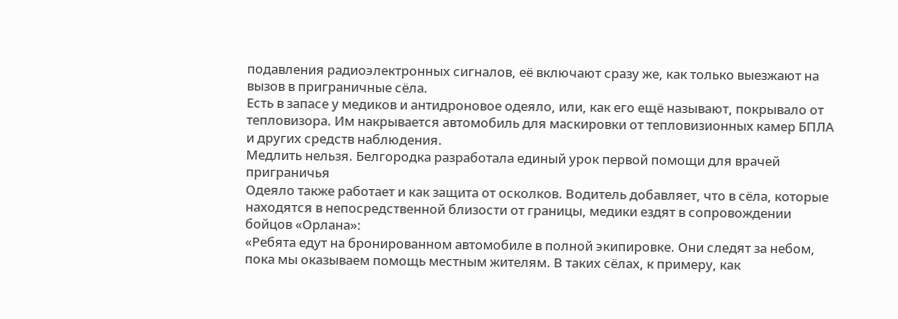подавления радиоэлектронных сигналов, её включают сразу же, как только выезжают на вызов в приграничные сёла.
Есть в запасе у медиков и антидроновое одеяло, или, как его ещё называют, покрывало от тепловизора. Им накрывается автомобиль для маскировки от тепловизионных камер БПЛА и других средств наблюдения.
Медлить нельзя. Белгородка разработала единый урок первой помощи для врачей приграничья
Одеяло также работает и как защита от осколков. Водитель добавляет, что в сёла, которые находятся в непосредственной близости от границы, медики ездят в сопровождении бойцов «Орлана»:
«Ребята едут на бронированном автомобиле в полной экипировке. Они следят за небом, пока мы оказываем помощь местным жителям. В таких сёлах, к примеру, как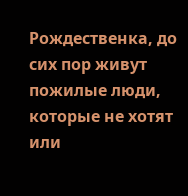Рождественка, до сих пор живут пожилые люди, которые не хотят или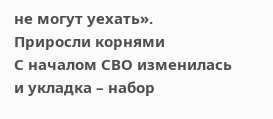не могут уехать».
Приросли корнями
С началом СВО изменилась и укладка – набор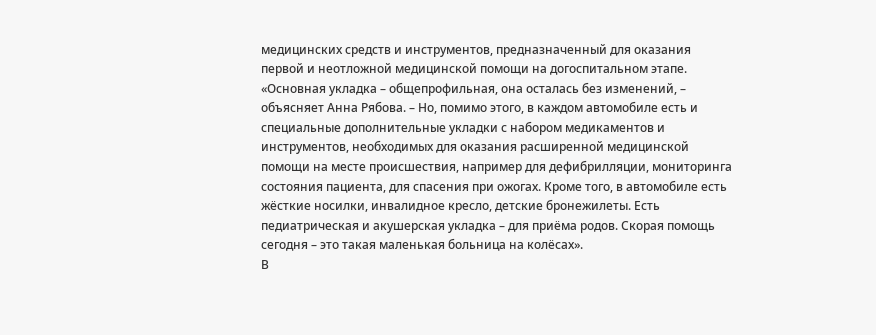медицинских средств и инструментов, предназначенный для оказания первой и неотложной медицинской помощи на догоспитальном этапе.
«Основная укладка – общепрофильная, она осталась без изменений, – объясняет Анна Рябова. – Но, помимо этого, в каждом автомобиле есть и специальные дополнительные укладки с набором медикаментов и инструментов, необходимых для оказания расширенной медицинской помощи на месте происшествия, например для дефибрилляции, мониторинга состояния пациента, для спасения при ожогах. Кроме того, в автомобиле есть жёсткие носилки, инвалидное кресло, детские бронежилеты. Есть педиатрическая и акушерская укладка – для приёма родов. Скорая помощь сегодня – это такая маленькая больница на колёсах».
В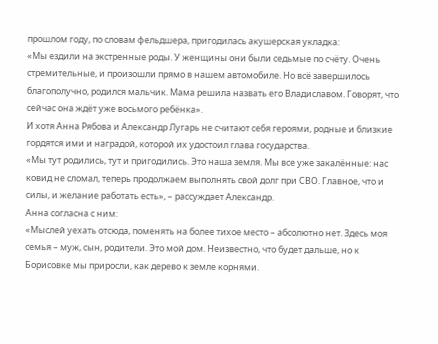прошлом году, по словам фельдшера, пригодилась акушерская укладка:
«Мы ездили на экстренные роды. У женщины они были седьмые по счёту. Очень стремительные, и произошли прямо в нашем автомобиле. Но всё завершилось благополучно, родился мальчик. Мама решила назвать его Владиславом. Говорят, что сейчас она ждёт уже восьмого ребёнка».
И хотя Анна Рябова и Александр Лугарь не считают себя героями, родные и близкие гордятся ими и наградой, которой их удостоил глава государства.
«Мы тут родились, тут и пригодились. Это наша земля. Мы все уже закалённые: нас ковид не сломал, теперь продолжаем выполнять свой долг при СВО. Главное, что и силы, и желание работать есть», – рассуждает Александр.
Анна согласна с ним:
«Мыслей уехать отсюда, поменять на более тихое место – абсолютно нет. Здесь моя семья – муж, сын, родители. Это мой дом. Неизвестно, что будет дальше, но к Борисовке мы приросли, как дерево к земле корнями.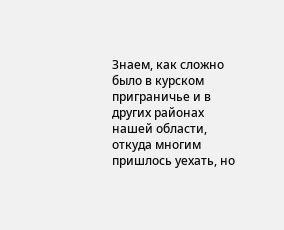Знаем, как сложно было в курском приграничье и в других районах нашей области, откуда многим пришлось уехать, но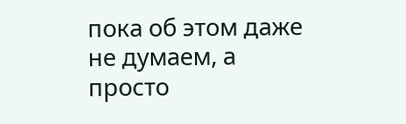пока об этом даже не думаем, а просто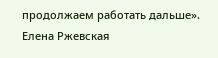продолжаем работать дальше».
Елена Ржевская